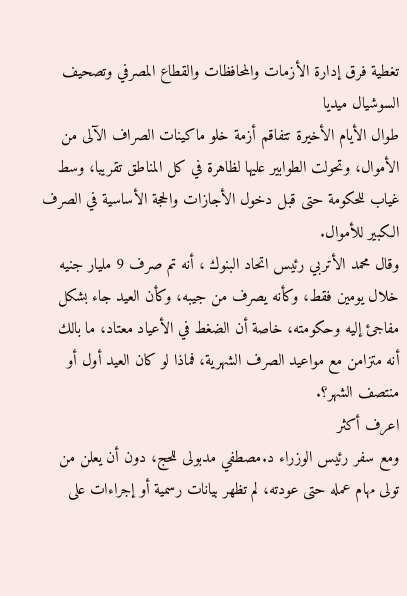تغطية فرق إدارة الأزمات والمحافظات والقطاع المصرفي وتصحيف السوشيال ميديا
طوال الأيام الأخيرة تتفاقم أزمة خلو ماكينات الصراف الآلى من الأموال، وتحولت الطوابير عليها لظاهرة في كل المناطق تقريبا، وسط غياب للحكومة حتى قبل دخول الأجازات والحجة الأساسية في الصرف الكبير للأموال.
وقال محمد الأتربي رئيس اتحاد البنوك ، أنه تم صرف 9 مليار جنيه خلال يومين فقط، وكأنه يصرف من جيبه، وكأن العيد جاء بشكل مفاجئ إليه وحكومته، خاصة أن الضغط في الأعياد معتاد، ما بالك أنه متزامن مع مواعيد الصرف الشهرية، فماذا لو كان العيد أول أو منتصف الشهر؟.
اعرف أكثر
ومع سفر رئيس الوزراء د.مصطفي مدبولى للحج، دون أن يعلن من تولى مهام عمله حتى عودته، لم تظهر بيانات رسمية أو إجراءات على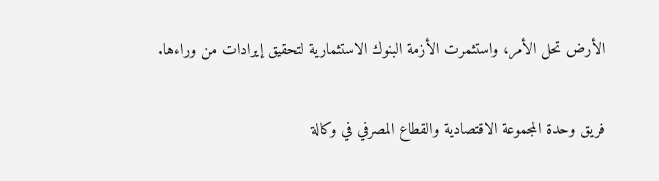الأرض تحل الأمر، واستثمرت الأزمة البنوك الاستثمارية لتحقيق إيرادات من وراءها.

فريق وحدة المجموعة الاقتصادية والقطاع المصرفي في وكالة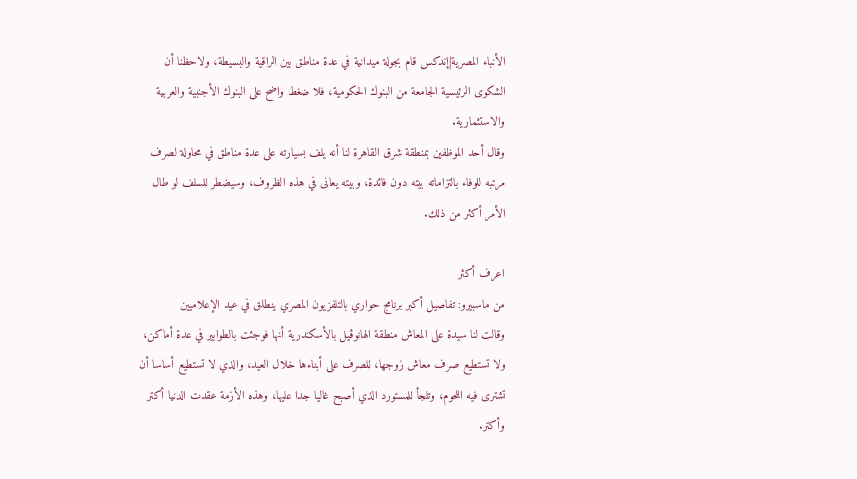الأنباء المصرية|إندكس قام بجولة ميدانية في عدة مناطق بين الراقية والبسيطة، ولاحظنا أن الشكوى الرئيسية الجامعة من البنوك الحكومية، فلا ضغط واضح على البنوك الأجنبية والعربية والاستثمارية.
وقال أحد الموظفين بمنطقة شرق القاهرة لنا أنه يلف بسيارته على عدة مناطق في محاولة لصرف مرتبه للوفاء بالتزاماته بيته دون فائدة، وبيته يعانى في هذه الظروف، وسيضطر للسلف لو طال الأمر أكثر من ذلك.

اعرف أكثر
من ماسبيرو: تفاصيل أكبر برنامج حواري بالتلفزيون المصري ينطلق في عيد الإعلاميين
وقالت لنا سيدة على المعاش منطقة الهانوڤيل بالأسكندرية أنها فوجئت بالطوابير في عدة أماكن، ولا تستطيع صرف معاش زوجها، للصرف على أبناءها خلال العيد، والذي لا تستطيع أساسا أن تشترى فيه اللحوم، وتلجأ للمستورد الذي أصبح غاليا جدا عليها، وهذه الأزمة عقدت الدنيا أكتر وأكتر.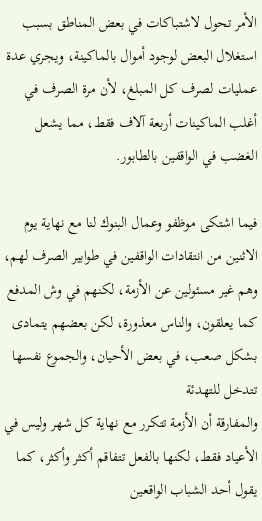الأمر تحول لاشتباكات في بعض المناطق بسبب استغلال البعض لوجود أموال بالماكينة، ويجري عدة عمليات لصرف كل المبلغ، لأن مرة الصرف في أغلب الماكينات أربعة آلاف فقط، مما يشعل الغضب في الواقفين بالطابور.

فيما اشتكى موظفو وعمال البنوك لنا مع نهاية يوم الاثنين من انتقادات الواقفين في طوابير الصرف لهم، وهم غير مسئولين عن الأزمة، لكنهم في وش المدفع كما يعلقون، والناس معذورة، لكن بعضهم يتمادى بشكل صعب، في بعض الأحيان، والجموع نفسها تتدخل للتهدئة
والمفارقة أن الأزمة تتكرر مع نهاية كل شهر وليس في الأعياد فقط، لكنها بالفعل تتفاقم أكثر وأكثر، كما يقول أحد الشباب الواقعين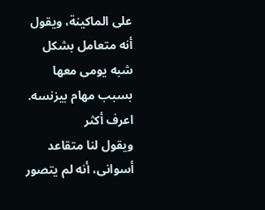على الماكينة، ويقول أنه متعامل بشكل شبه يومى معها بسبب مهام بيزنسه.
اعرف أكثر
ويقول لنا متقاعد أسوانى، أنه لم يتصور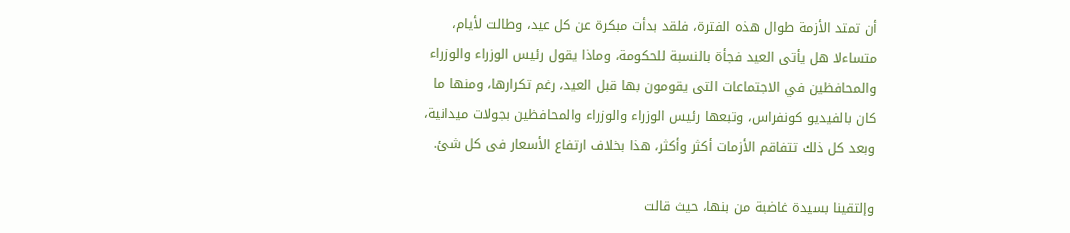أن تمتد الأزمة طوال هذه الفترة، فلقد بدأت مبكرة عن كل عيد، وطالت لأيام، متساءلا هل يأتى العيد فجأة بالنسبة للحكومة، وماذا يقول رئيس الوزراء والوزراء والمحافظين في الاجتماعات التى يقومون بها قبل العيد، رغم تكرارها، ومنها ما كان بالفيديو كونفراس، وتبعها رئيس الوزراء والوزراء والمحافظين بجولات ميدانية، وبعد كل ذلك تتفاقم الأزمات أكثر وأكثر، هذا بخلاف ارتفاع الأسعار فى كل شئ.

وإلتقينا بسيدة غاضبة من بنها، حيث قالت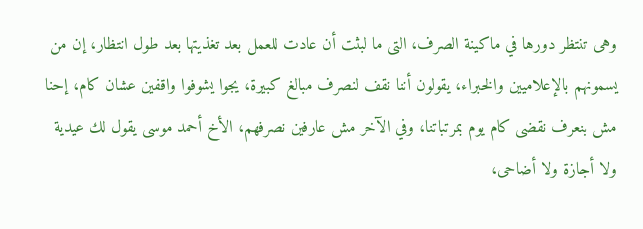وهى تنتظر دورها في ماكينة الصرف، التى ما لبثت أن عادت للعمل بعد تغذيتها بعد طول انتظار، إن من يسمونهم بالإعلاميين والخبراء، يقولون أننا نقف لنصرف مبالغ كبيرة، يجوا يشوفوا واقفين عشان كام، إحنا مش بنعرف نقضى كام يوم بمرتباتنا، وفي الآخر مش عارفين نصرفهم، الأخ أحمد موسى يقول لك عيدية ولا أجازة ولا أضاحى،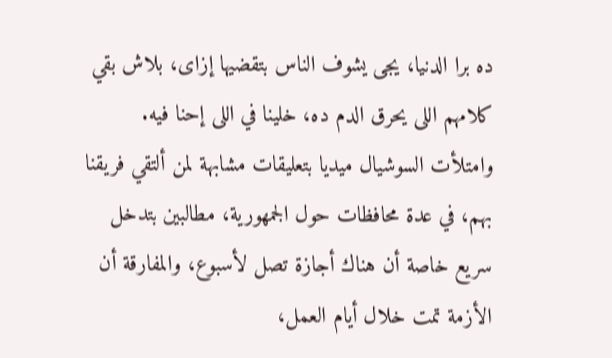ده برا الدنيا، يجى يشوف الناس بتقضيها إزاى، بلاش بقي كلامهم اللى يحرق الدم ده، خلينا في اللى إحنا فيه.
وامتلأت السوشيال ميديا بتعليقات مشابهة لمن ألتقي فريقنا بهم، في عدة محافظات حول الجمهورية، مطالبين بتدخل سريع خاصة أن هناك أجازة تصل لأسبوع، والمفارقة أن الأزمة تمت خلال أيام العمل،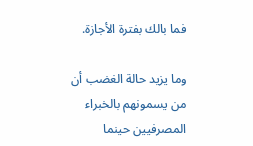فما بالك بفترة الأجازة.

وما يزيد حالة الغضب أن من يسمونهم بالخبراء المصرفيين حينما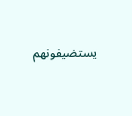يستضيفونهم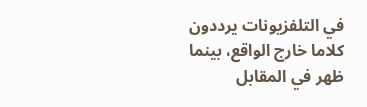في التلفزيونات يرددون كلاما خارج الواقع، بينما ظهر في المقابل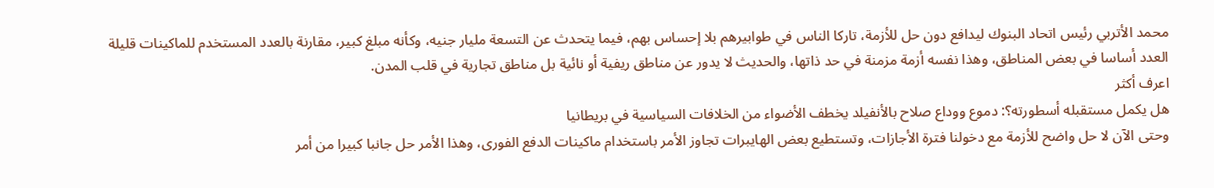محمد الأتربي رئيس اتحاد البنوك ليدافع دون حل للأزمة، تاركا الناس في طوابيرهم بلا إحساس بهم، فيما يتحدث عن التسعة مليار جنيه، وكأنه مبلغ كبير، مقارنة بالعدد المستخدم للماكينات قليلة العدد أساسا في بعض المناطق، وهذا نفسه أزمة مزمنة في حد ذاتها، والحديث لا يدور عن مناطق ريفية أو نائية بل مناطق تجارية في قلب المدن.
اعرف أكثر
هل يكمل مستقبله أسطورته؟: دموع ووداع صلاح بالأنفيلد يخطف الأضواء من الخلافات السياسية في بريطانيا
وحتى الآن لا حل واضح للأزمة مع دخولنا فترة الأجازات، وتستطيع بعض الهايبرات تجاوز الأمر باستخدام ماكينات الدفع الفورى، وهذا الأمر حل جانبا كبيرا من أمر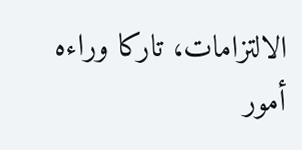الالتزامات، تاركا وراءه أمور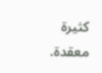كثيرة معقدة.